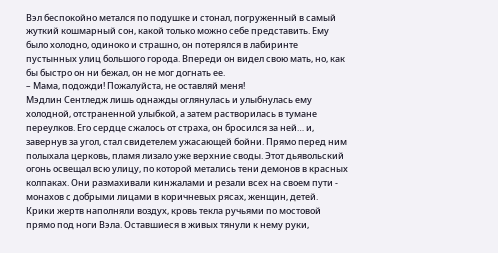Вэл беспокойно метался по подушке и стонал, погруженный в самый жуткий кошмарный сон, какой только можно себе представить. Ему было холодно, одиноко и страшно, он потерялся в лабиринте пустынных улиц большого города. Впереди он видел свою мать, но, как бы быстро он ни бежал, он не мог догнать ее.
– Мама, подожди! Пожалуйста, не оставляй меня!
Мэдлин Сентледж лишь однажды оглянулась и улыбнулась ему холодной, отстраненной улыбкой, а затем растворилась в тумане переулков. Его сердце сжалось от страха, он бросился за ней… и, завернув за угол, стал свидетелем ужасающей бойни. Прямо перед ним полыхала церковь, пламя лизало уже верхние своды. Этот дьявольский огонь освещал всю улицу, по которой метались тени демонов в красных колпаках. Они размахивали кинжалами и резали всех на своем пути - монахов с добрыми лицами в коричневых рясах, женщин, детей. Крики жертв наполняли воздух, кровь текла ручьями по мостовой прямо под ноги Вэла. Оставшиеся в живых тянули к нему руки,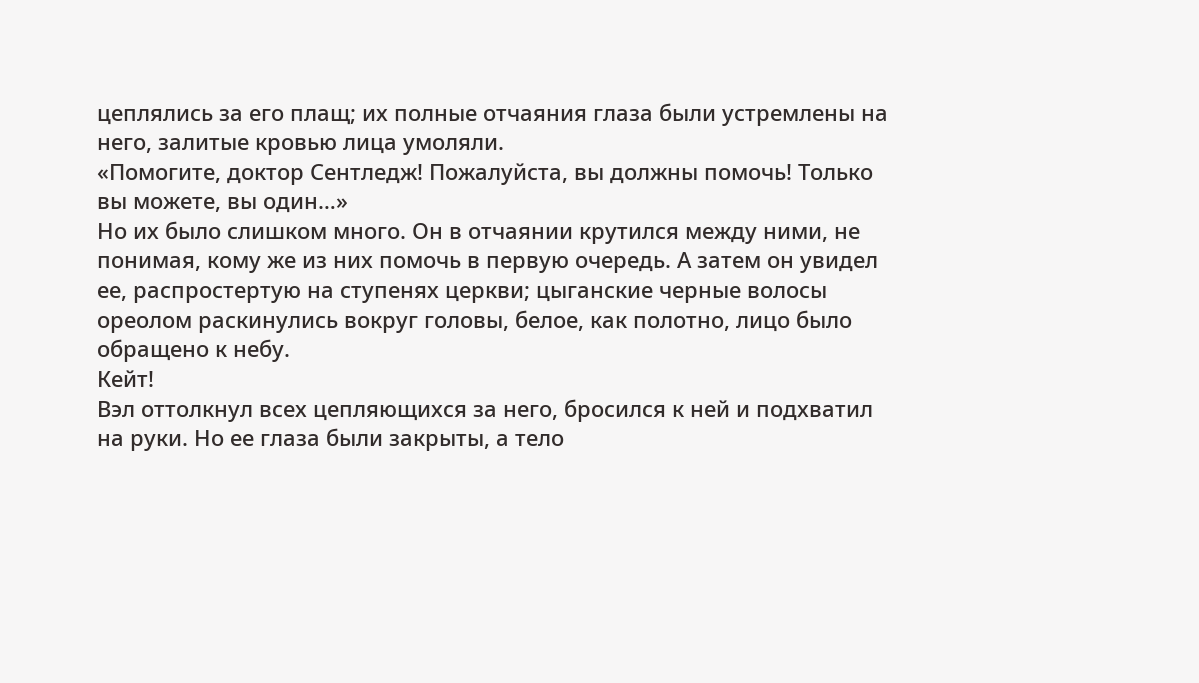цеплялись за его плащ; их полные отчаяния глаза были устремлены на него, залитые кровью лица умоляли.
«Помогите, доктор Сентледж! Пожалуйста, вы должны помочь! Только вы можете, вы один…»
Но их было слишком много. Он в отчаянии крутился между ними, не понимая, кому же из них помочь в первую очередь. А затем он увидел ее, распростертую на ступенях церкви; цыганские черные волосы ореолом раскинулись вокруг головы, белое, как полотно, лицо было обращено к небу.
Кейт!
Вэл оттолкнул всех цепляющихся за него, бросился к ней и подхватил на руки. Но ее глаза были закрыты, а тело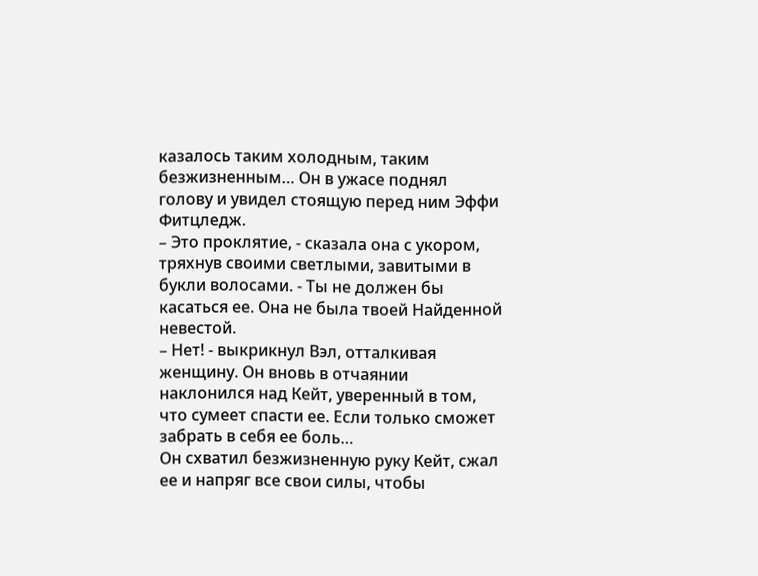казалось таким холодным, таким безжизненным… Он в ужасе поднял голову и увидел стоящую перед ним Эффи Фитцледж.
– Это проклятие, - сказала она с укором, тряхнув своими светлыми, завитыми в букли волосами. - Ты не должен бы касаться ее. Она не была твоей Найденной невестой.
– Нет! - выкрикнул Вэл, отталкивая женщину. Он вновь в отчаянии наклонился над Кейт, уверенный в том, что сумеет спасти ее. Если только сможет забрать в себя ее боль…
Он схватил безжизненную руку Кейт, сжал ее и напряг все свои силы, чтобы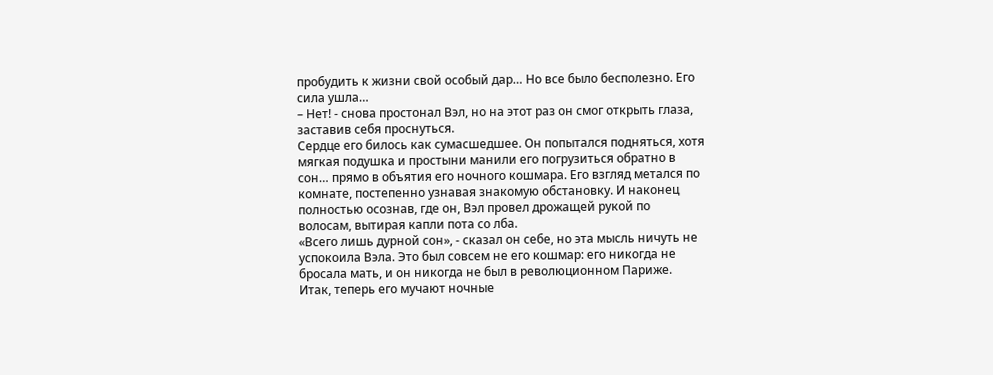пробудить к жизни свой особый дар… Но все было бесполезно. Его сила ушла…
– Нет! - снова простонал Вэл, но на этот раз он смог открыть глаза, заставив себя проснуться.
Сердце его билось как сумасшедшее. Он попытался подняться, хотя мягкая подушка и простыни манили его погрузиться обратно в сон… прямо в объятия его ночного кошмара. Его взгляд метался по комнате, постепенно узнавая знакомую обстановку. И наконец полностью осознав, где он, Вэл провел дрожащей рукой по волосам, вытирая капли пота со лба.
«Всего лишь дурной сон», - сказал он себе, но эта мысль ничуть не успокоила Вэла. Это был совсем не его кошмар: его никогда не бросала мать, и он никогда не был в революционном Париже. Итак, теперь его мучают ночные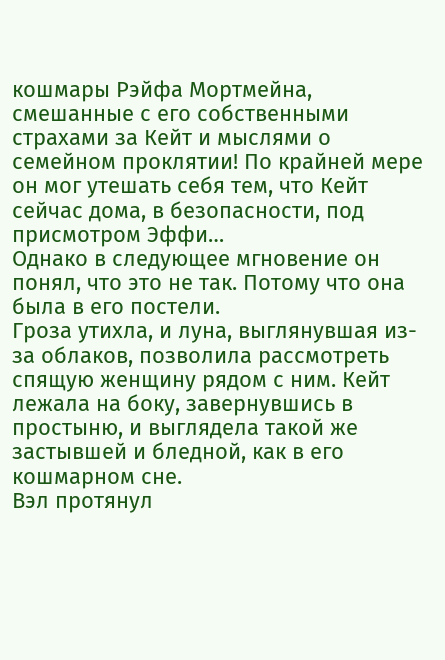кошмары Рэйфа Мортмейна, смешанные с его собственными страхами за Кейт и мыслями о семейном проклятии! По крайней мере он мог утешать себя тем, что Кейт сейчас дома, в безопасности, под присмотром Эффи…
Однако в следующее мгновение он понял, что это не так. Потому что она была в его постели.
Гроза утихла, и луна, выглянувшая из-за облаков, позволила рассмотреть спящую женщину рядом с ним. Кейт лежала на боку, завернувшись в простыню, и выглядела такой же застывшей и бледной, как в его кошмарном сне.
Вэл протянул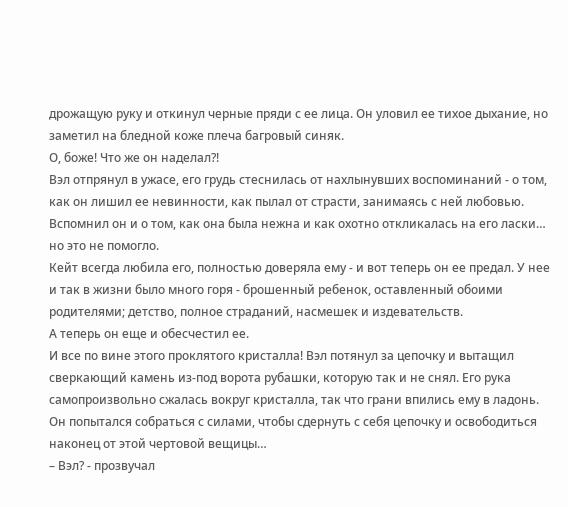дрожащую руку и откинул черные пряди с ее лица. Он уловил ее тихое дыхание, но заметил на бледной коже плеча багровый синяк.
О, боже! Что же он наделал?!
Вэл отпрянул в ужасе, его грудь стеснилась от нахлынувших воспоминаний - о том, как он лишил ее невинности, как пылал от страсти, занимаясь с ней любовью. Вспомнил он и о том, как она была нежна и как охотно откликалась на его ласки… но это не помогло.
Кейт всегда любила его, полностью доверяла ему - и вот теперь он ее предал. У нее и так в жизни было много горя - брошенный ребенок, оставленный обоими родителями; детство, полное страданий, насмешек и издевательств.
А теперь он еще и обесчестил ее.
И все по вине этого проклятого кристалла! Вэл потянул за цепочку и вытащил сверкающий камень из-под ворота рубашки, которую так и не снял. Его рука самопроизвольно сжалась вокруг кристалла, так что грани впились ему в ладонь. Он попытался собраться с силами, чтобы сдернуть с себя цепочку и освободиться наконец от этой чертовой вещицы…
– Вэл? - прозвучал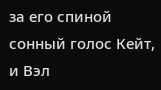за его спиной сонный голос Кейт, и Вэл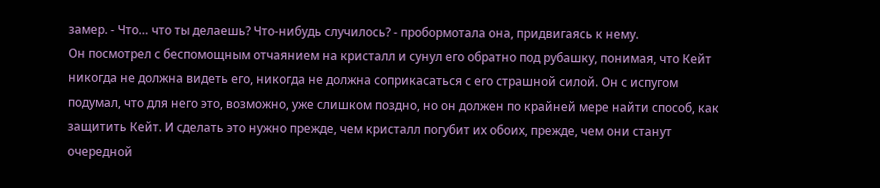замер. - Что… что ты делаешь? Что-нибудь случилось? - пробормотала она, придвигаясь к нему.
Он посмотрел с беспомощным отчаянием на кристалл и сунул его обратно под рубашку, понимая, что Кейт никогда не должна видеть его, никогда не должна соприкасаться с его страшной силой. Он с испугом подумал, что для него это, возможно, уже слишком поздно, но он должен по крайней мере найти способ, как защитить Кейт. И сделать это нужно прежде, чем кристалл погубит их обоих, прежде, чем они станут очередной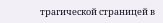трагической страницей в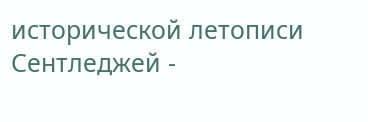исторической летописи Сентледжей -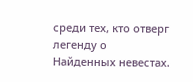среди тех, кто отверг легенду о Найденных невестах.